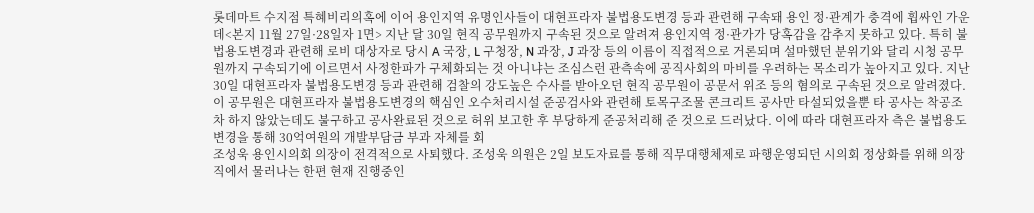롯데마트 수지점 특혜비리의혹에 이어 용인지역 유명인사들이 대현프라자 불법용도변경 등과 관련해 구속돼 용인 정·관계가 충격에 휩싸인 가운데<본지 11월 27일·28일자 1면> 지난 달 30일 현직 공무원까지 구속된 것으로 알려져 용인지역 정·관가가 당혹감을 감추지 못하고 있다. 특히 불법용도변경과 관련해 로비 대상자로 당시 A 국장, L 구청장, N 과장, J 과장 등의 이름이 직접적으로 거론되며 설마했던 분위기와 달리 시청 공무원까지 구속되기에 이르면서 사정한파가 구체화되는 것 아니냐는 조심스런 관측속에 공직사회의 마비를 우려하는 목소리가 높아지고 있다. 지난 30일 대현프라자 불법용도변경 등과 관련해 검찰의 강도높은 수사를 받아오던 현직 공무원이 공문서 위조 등의 혐의로 구속된 것으로 알려졌다. 이 공무원은 대현프라자 불법용도변경의 핵심인 오수처리시설 준공검사와 관련해 토목구조물 콘크리트 공사만 타설되었을뿐 타 공사는 착공조차 하지 않았는데도 불구하고 공사완료된 것으로 허위 보고한 후 부당하게 준공처리해 준 것으로 드러났다. 이에 따라 대현프라자 측은 불법용도변경을 통해 30억여원의 개발부담금 부과 자체를 회
조성욱 용인시의회 의장이 전격적으로 사퇴했다. 조성욱 의원은 2일 보도자료를 통해 직무대행체제로 파행운영되던 시의회 정상화를 위해 의장직에서 물러나는 한편 현재 진행중인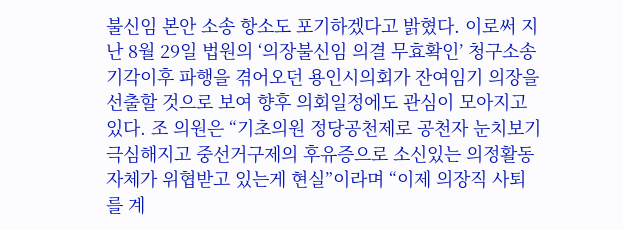불신임 본안 소송 항소도 포기하겠다고 밝혔다. 이로써 지난 8월 29일 법원의 ‘의장불신임 의결 무효확인’ 청구소송 기각이후 파행을 겪어오던 용인시의회가 잔여임기 의장을 선출할 것으로 보여 향후 의회일정에도 관심이 모아지고 있다. 조 의원은 “기초의원 정당공천제로 공천자 눈치보기 극심해지고 중선거구제의 후유증으로 소신있는 의정활동 자체가 위협받고 있는게 현실”이라며 “이제 의장직 사퇴를 계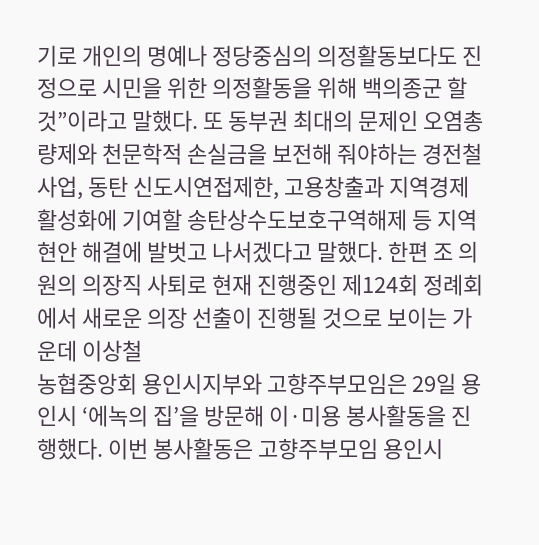기로 개인의 명예나 정당중심의 의정활동보다도 진정으로 시민을 위한 의정활동을 위해 백의종군 할 것”이라고 말했다. 또 동부권 최대의 문제인 오염총량제와 천문학적 손실금을 보전해 줘야하는 경전철사업, 동탄 신도시연접제한, 고용창출과 지역경제 활성화에 기여할 송탄상수도보호구역해제 등 지역 현안 해결에 발벗고 나서겠다고 말했다. 한편 조 의원의 의장직 사퇴로 현재 진행중인 제124회 정례회에서 새로운 의장 선출이 진행될 것으로 보이는 가운데 이상철
농협중앙회 용인시지부와 고향주부모임은 29일 용인시 ‘에녹의 집’을 방문해 이·미용 봉사활동을 진행했다. 이번 봉사활동은 고향주부모임 용인시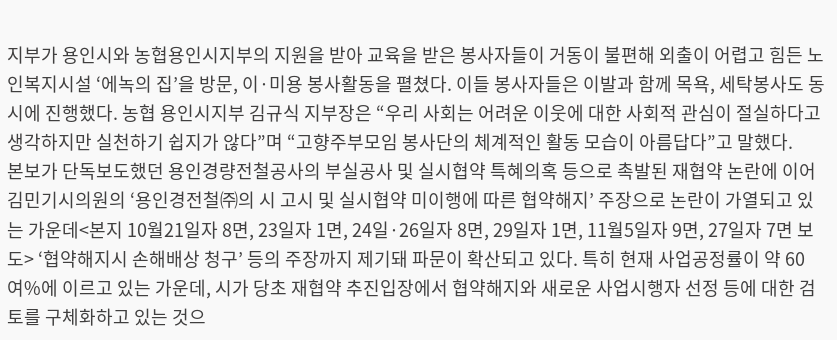지부가 용인시와 농협용인시지부의 지원을 받아 교육을 받은 봉사자들이 거동이 불편해 외출이 어렵고 힘든 노인복지시설 ‘에녹의 집’을 방문, 이·미용 봉사활동을 펼쳤다. 이들 봉사자들은 이발과 함께 목욕, 세탁봉사도 동시에 진행했다. 농협 용인시지부 김규식 지부장은 “우리 사회는 어려운 이웃에 대한 사회적 관심이 절실하다고 생각하지만 실천하기 쉽지가 않다”며 “고향주부모임 봉사단의 체계적인 활동 모습이 아름답다”고 말했다.
본보가 단독보도했던 용인경량전철공사의 부실공사 및 실시협약 특혜의혹 등으로 촉발된 재협약 논란에 이어 김민기시의원의 ‘용인경전철㈜의 시 고시 및 실시협약 미이행에 따른 협약해지’ 주장으로 논란이 가열되고 있는 가운데<본지 10월21일자 8면, 23일자 1면, 24일·26일자 8면, 29일자 1면, 11월5일자 9면, 27일자 7면 보도> ‘협약해지시 손해배상 청구’ 등의 주장까지 제기돼 파문이 확산되고 있다. 특히 현재 사업공정률이 약 60여%에 이르고 있는 가운데, 시가 당초 재협약 추진입장에서 협약해지와 새로운 사업시행자 선정 등에 대한 검토를 구체화하고 있는 것으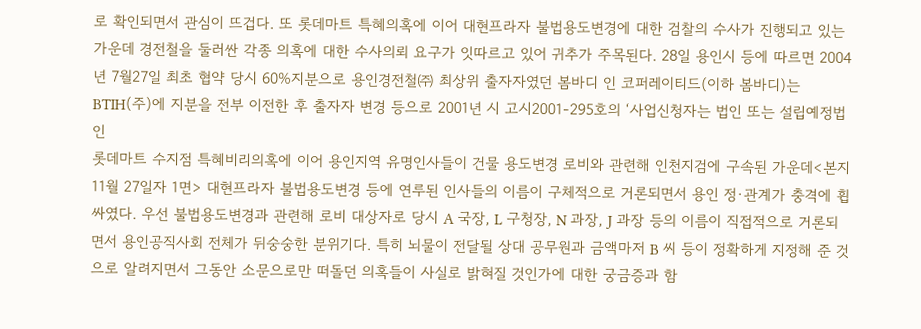로 확인되면서 관심이 뜨겁다. 또 롯데마트 특혜의혹에 이어 대현프라자 불법용도변경에 대한 검찰의 수사가 진행되고 있는 가운데 경전철을 둘러싼 각종 의혹에 대한 수사의뢰 요구가 잇따르고 있어 귀추가 주목된다. 28일 용인시 등에 따르면 2004년 7월27일 최초 협약 당시 60%지분으로 용인경전철㈜ 최상위 출자자였던 봄바디 인 코퍼레이티드(이하 봄바디)는 BTIH(주)에 지분을 전부 이전한 후 출자자 변경 등으로 2001년 시 고시2001-295호의 ‘사업신청자는 법인 또는 설립예정법인
롯데마트 수지점 특혜비리의혹에 이어 용인지역 유명인사들이 건물 용도변경 로비와 관련해 인천지검에 구속된 가운데<본지 11월 27일자 1면> 대현프라자 불법용도변경 등에 연루된 인사들의 이름이 구체적으로 거론되면서 용인 정·관계가 충격에 휩싸였다. 우선 불법용도변경과 관련해 로비 대상자로 당시 A 국장, L 구청장, N 과장, J 과장 등의 이름이 직접적으로 거론되면서 용인공직사회 전체가 뒤숭숭한 분위기다. 특히 뇌물이 전달될 상대 공무원과 금액마저 B 씨 등이 정확하게 지정해 준 것으로 알려지면서 그동안 소문으로만 떠돌던 의혹들이 사실로 밝혀질 것인가에 대한 궁금증과 함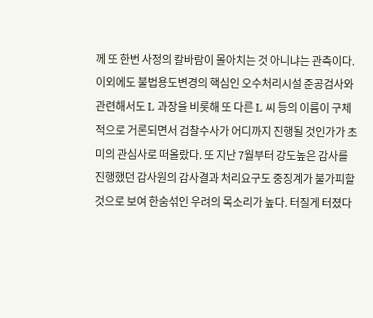께 또 한번 사정의 칼바람이 몰아치는 것 아니냐는 관측이다. 이외에도 불법용도변경의 핵심인 오수처리시설 준공검사와 관련해서도 L 과장을 비롯해 또 다른 L 씨 등의 이름이 구체적으로 거론되면서 검찰수사가 어디까지 진행될 것인가가 초미의 관심사로 떠올랐다. 또 지난 7월부터 강도높은 감사를 진행했던 감사원의 감사결과 처리요구도 중징계가 불가피할 것으로 보여 한숨섞인 우려의 목소리가 높다. 터질게 터졌다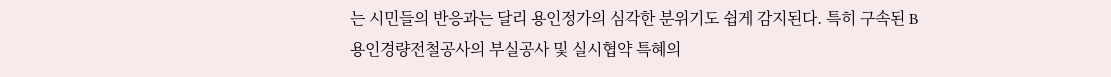는 시민들의 반응과는 달리 용인정가의 심각한 분위기도 쉽게 감지된다. 특히 구속된 B
용인경량전철공사의 부실공사 및 실시협약 특혜의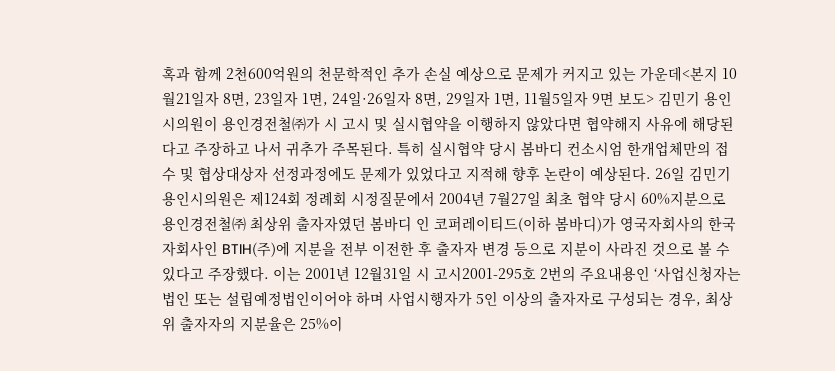혹과 함께 2천600억원의 천문학적인 추가 손실 예상으로 문제가 커지고 있는 가운데<본지 10월21일자 8면, 23일자 1면, 24일·26일자 8면, 29일자 1면, 11월5일자 9면 보도> 김민기 용인시의원이 용인경전철㈜가 시 고시 및 실시협약을 이행하지 않았다면 협약해지 사유에 해당된다고 주장하고 나서 귀추가 주목된다. 특히 실시협약 당시 봄바디 컨소시엄 한개업체만의 접수 및 협상대상자 선정과정에도 문제가 있었다고 지적해 향후 논란이 예상된다. 26일 김민기 용인시의원은 제124회 정례회 시정질문에서 2004년 7월27일 최초 협약 당시 60%지분으로 용인경전철㈜ 최상위 출자자였던 봄바디 인 코퍼레이티드(이하 봄바디)가 영국자회사의 한국자회사인 BTIH(주)에 지분을 전부 이전한 후 출자자 변경 등으로 지분이 사라진 것으로 볼 수 있다고 주장했다. 이는 2001년 12월31일 시 고시2001-295호 2번의 주요내용인 ‘사업신청자는 법인 또는 설립예정법인이어야 하며 사업시행자가 5인 이상의 출자자로 구성되는 경우, 최상위 출자자의 지분율은 25%이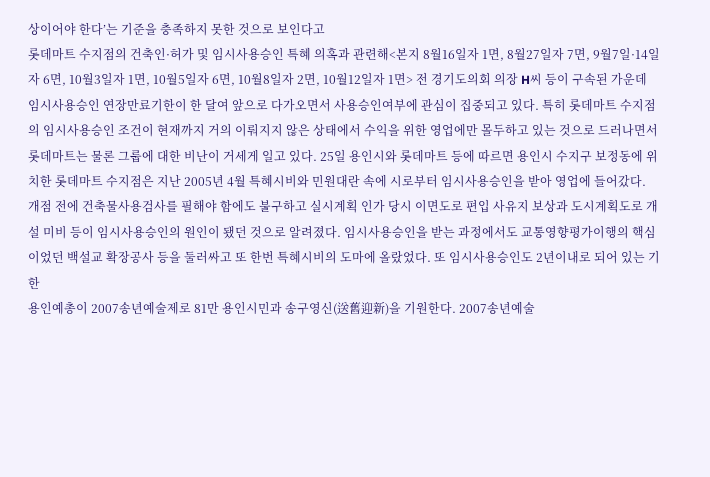상이어야 한다’는 기준을 충족하지 못한 것으로 보인다고
롯데마트 수지점의 건축인·허가 및 임시사용승인 특혜 의혹과 관련해<본지 8월16일자 1면, 8월27일자 7면, 9월7일·14일자 6면, 10월3일자 1면, 10월5일자 6면, 10월8일자 2면, 10월12일자 1면> 전 경기도의회 의장 H씨 등이 구속된 가운데 임시사용승인 연장만료기한이 한 달여 앞으로 다가오면서 사용승인여부에 관심이 집중되고 있다. 특히 롯데마트 수지점의 임시사용승인 조건이 현재까지 거의 이뤄지지 않은 상태에서 수익을 위한 영업에만 몰두하고 있는 것으로 드러나면서 롯데마트는 물론 그룹에 대한 비난이 거세게 일고 있다. 25일 용인시와 롯데마트 등에 따르면 용인시 수지구 보정동에 위치한 롯데마트 수지점은 지난 2005년 4월 특혜시비와 민원대란 속에 시로부터 임시사용승인을 받아 영업에 들어갔다. 개점 전에 건축물사용검사를 필해야 함에도 불구하고 실시계획 인가 당시 이면도로 편입 사유지 보상과 도시계획도로 개설 미비 등이 임시사용승인의 원인이 됐던 것으로 알려졌다. 임시사용승인을 받는 과정에서도 교통영향평가이행의 핵심이었던 백설교 확장공사 등을 둘러싸고 또 한번 특혜시비의 도마에 올랐었다. 또 임시사용승인도 2년이내로 되어 있는 기한
용인예총이 2007송년예술제로 81만 용인시민과 송구영신(送舊迎新)을 기원한다. 2007송년예술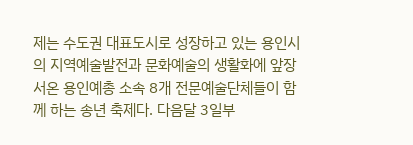제는 수도권 대표도시로 성장하고 있는 용인시의 지역예술발전과 문화예술의 생활화에 앞장서온 용인예총 소속 8개 전문예술단체들이 함께 하는 송년 축제다. 다음달 3일부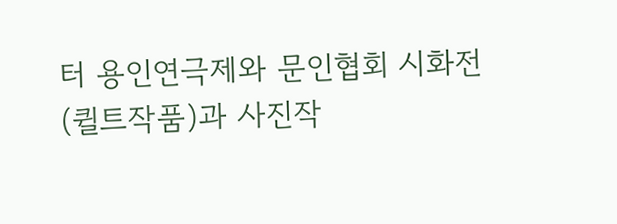터 용인연극제와 문인협회 시화전(퀼트작품)과 사진작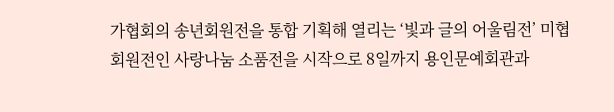가협회의 송년회원전을 통합 기획해 열리는 ‘빛과 글의 어울림전’ 미협회원전인 사랑나눔 소품전을 시작으로 8일까지 용인문예회관과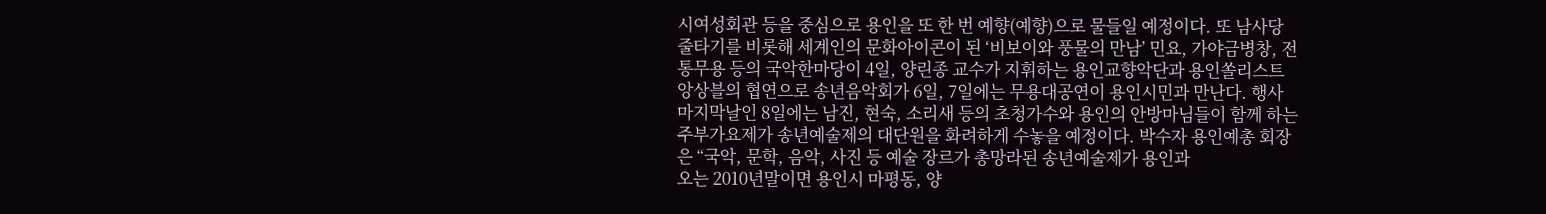시여성회관 등을 중심으로 용인을 또 한 번 예향(예향)으로 물들일 예정이다. 또 남사당 줄타기를 비롯해 세계인의 문화아이콘이 된 ‘비보이와 풍물의 만남’ 민요, 가야금병창, 전통무용 등의 국악한마당이 4일, 양린종 교수가 지휘하는 용인교향악단과 용인쏠리스트앙상블의 협연으로 송년음악회가 6일, 7일에는 무용대공연이 용인시민과 만난다. 행사 마지막날인 8일에는 남진, 현숙, 소리새 등의 초청가수와 용인의 안방마님들이 함께 하는 주부가요제가 송년예술제의 대단원을 화려하게 수놓을 예정이다. 박수자 용인예총 회장은 “국악, 문학, 음악, 사진 등 예술 장르가 총망라된 송년예술제가 용인과
오는 2010년말이면 용인시 마평동, 양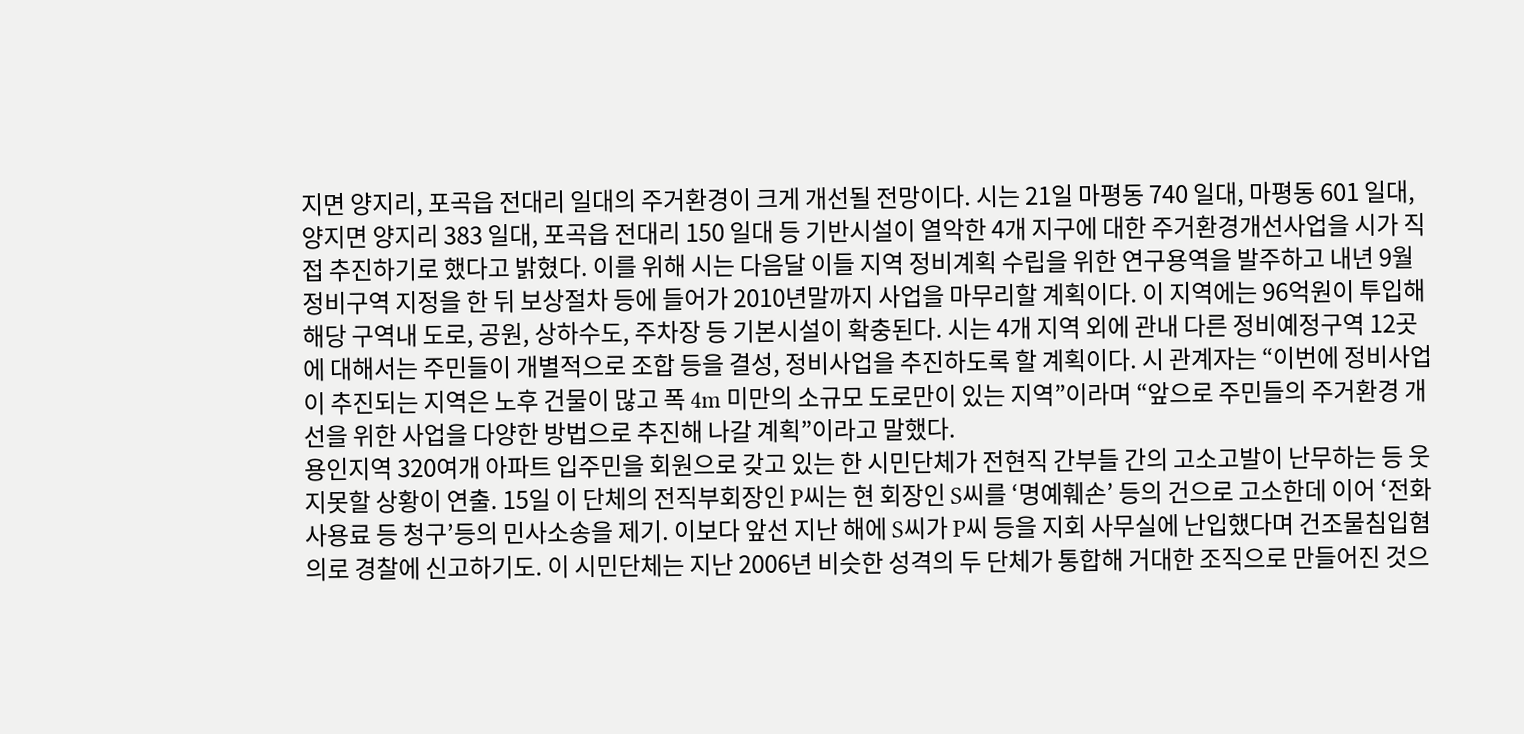지면 양지리, 포곡읍 전대리 일대의 주거환경이 크게 개선될 전망이다. 시는 21일 마평동 740 일대, 마평동 601 일대, 양지면 양지리 383 일대, 포곡읍 전대리 150 일대 등 기반시설이 열악한 4개 지구에 대한 주거환경개선사업을 시가 직접 추진하기로 했다고 밝혔다. 이를 위해 시는 다음달 이들 지역 정비계획 수립을 위한 연구용역을 발주하고 내년 9월 정비구역 지정을 한 뒤 보상절차 등에 들어가 2010년말까지 사업을 마무리할 계획이다. 이 지역에는 96억원이 투입해 해당 구역내 도로, 공원, 상하수도, 주차장 등 기본시설이 확충된다. 시는 4개 지역 외에 관내 다른 정비예정구역 12곳에 대해서는 주민들이 개별적으로 조합 등을 결성, 정비사업을 추진하도록 할 계획이다. 시 관계자는 “이번에 정비사업이 추진되는 지역은 노후 건물이 많고 폭 4m 미만의 소규모 도로만이 있는 지역”이라며 “앞으로 주민들의 주거환경 개선을 위한 사업을 다양한 방법으로 추진해 나갈 계획”이라고 말했다.
용인지역 320여개 아파트 입주민을 회원으로 갖고 있는 한 시민단체가 전현직 간부들 간의 고소고발이 난무하는 등 웃지못할 상황이 연출. 15일 이 단체의 전직부회장인 P씨는 현 회장인 S씨를 ‘명예훼손’ 등의 건으로 고소한데 이어 ‘전화사용료 등 청구’등의 민사소송을 제기. 이보다 앞선 지난 해에 S씨가 P씨 등을 지회 사무실에 난입했다며 건조물침입혐의로 경찰에 신고하기도. 이 시민단체는 지난 2006년 비슷한 성격의 두 단체가 통합해 거대한 조직으로 만들어진 것으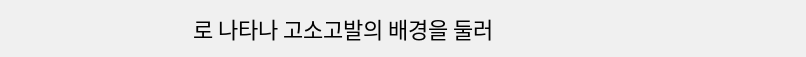로 나타나 고소고발의 배경을 둘러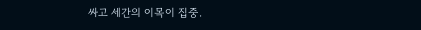싸고 세간의 이목이 집중.